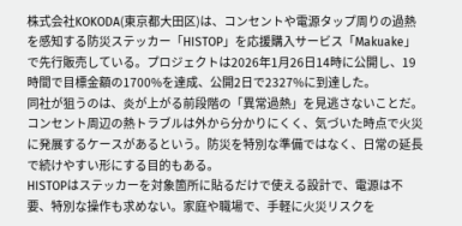株式会社KOKODA(東京都大田区)は、コンセントや電源タップ周りの過熱を感知する防災ステッカー「HISTOP」を応援購入サービス「Makuake」で先行販売している。プロジェクトは2026年1月26日14時に公開し、19時間で目標金額の1700%を達成、公開2日で2327%に到達した。
同社が狙うのは、炎が上がる前段階の「異常過熱」を見逃さないことだ。コンセント周辺の熱トラブルは外から分かりにくく、気づいた時点で火災に発展するケースがあるという。防災を特別な準備ではなく、日常の延長で続けやすい形にする目的もある。
HISTOPはステッカーを対象箇所に貼るだけで使える設計で、電源は不要、特別な操作も求めない。家庭や職場で、手軽に火災リスクを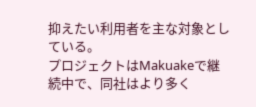抑えたい利用者を主な対象としている。
プロジェクトはMakuakeで継続中で、同社はより多く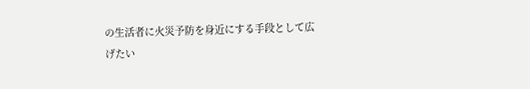の生活者に火災予防を身近にする手段として広げたい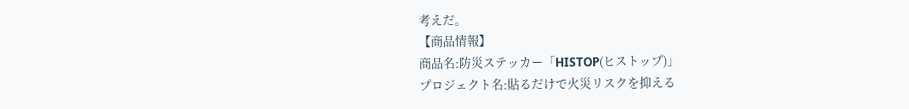考えだ。
【商品情報】
商品名:防災ステッカー「HISTOP(ヒストップ)」
プロジェクト名:貼るだけで火災リスクを抑える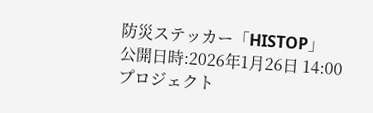防災ステッカー「HISTOP」
公開日時:2026年1月26日 14:00
プロジェクト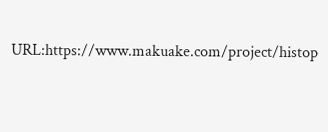URL:https://www.makuake.com/project/histop